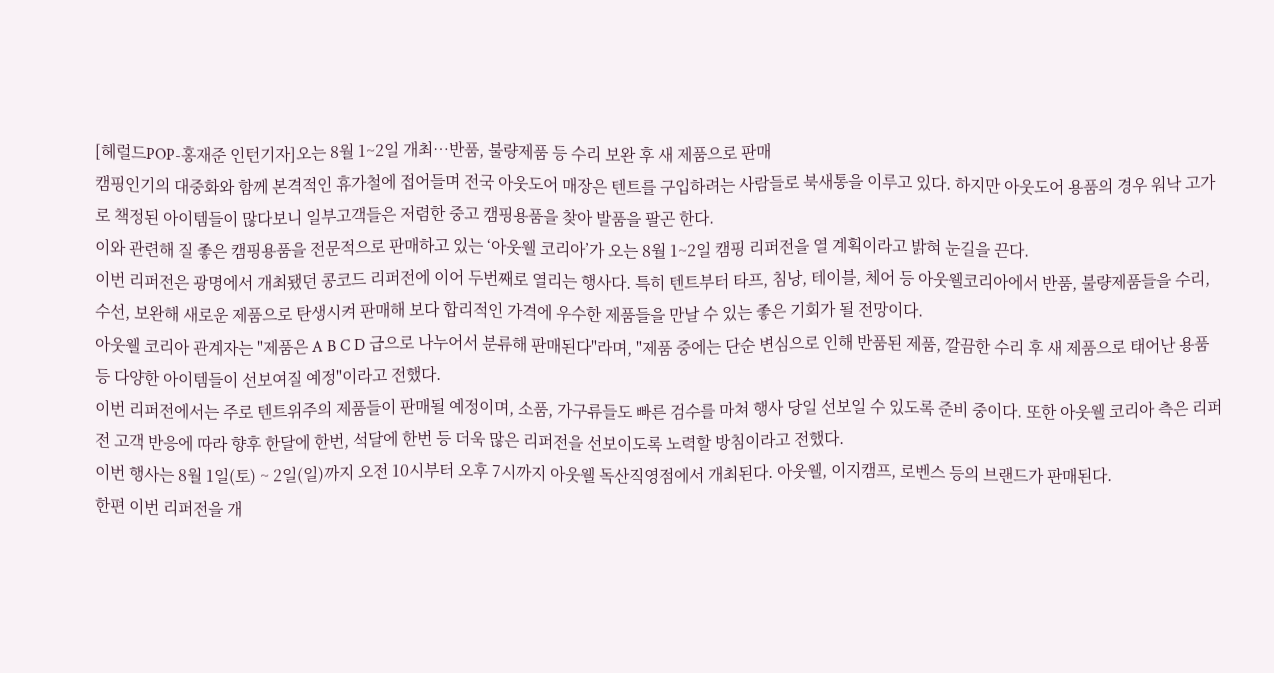[헤럴드POP-홍재준 인턴기자]오는 8월 1~2일 개최…반품, 불량제품 등 수리 보완 후 새 제품으로 판매
캠핑인기의 대중화와 함께 본격적인 휴가철에 접어들며 전국 아웃도어 매장은 텐트를 구입하려는 사람들로 북새통을 이루고 있다. 하지만 아웃도어 용품의 경우 워낙 고가로 책정된 아이템들이 많다보니 일부고객들은 저렴한 중고 캠핑용품을 찾아 발품을 팔곤 한다.
이와 관련해 질 좋은 캠핑용품을 전문적으로 판매하고 있는 ‘아웃웰 코리아’가 오는 8월 1~2일 캠핑 리퍼전을 열 계획이라고 밝혀 눈길을 끈다.
이번 리퍼전은 광명에서 개최됐던 콩코드 리퍼전에 이어 두번째로 열리는 행사다. 특히 텐트부터 타프, 침낭, 테이블, 체어 등 아웃웰코리아에서 반품, 불량제품들을 수리, 수선, 보완해 새로운 제품으로 탄생시켜 판매해 보다 합리적인 가격에 우수한 제품들을 만날 수 있는 좋은 기회가 될 전망이다.
아웃웰 코리아 관계자는 "제품은 A B C D 급으로 나누어서 분류해 판매된다"라며, "제품 중에는 단순 변심으로 인해 반품된 제품, 깔끔한 수리 후 새 제품으로 태어난 용품 등 다양한 아이템들이 선보여질 예정"이라고 전했다.
이번 리퍼전에서는 주로 텐트위주의 제품들이 판매될 예정이며, 소품, 가구류들도 빠른 검수를 마쳐 행사 당일 선보일 수 있도록 준비 중이다. 또한 아웃웰 코리아 측은 리퍼 전 고객 반응에 따라 향후 한달에 한번, 석달에 한번 등 더욱 많은 리퍼전을 선보이도록 노력할 방침이라고 전했다.
이번 행사는 8월 1일(토) ~ 2일(일)까지 오전 10시부터 오후 7시까지 아웃웰 독산직영점에서 개최된다. 아웃웰, 이지캠프, 로벤스 등의 브랜드가 판매된다.
한편 이번 리퍼전을 개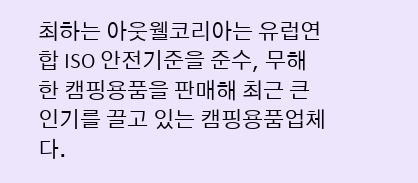최하는 아웃웰코리아는 유럽연합 ISO 안전기준을 준수, 무해한 캠핑용품을 판매해 최근 큰 인기를 끌고 있는 캠핑용품업체다.